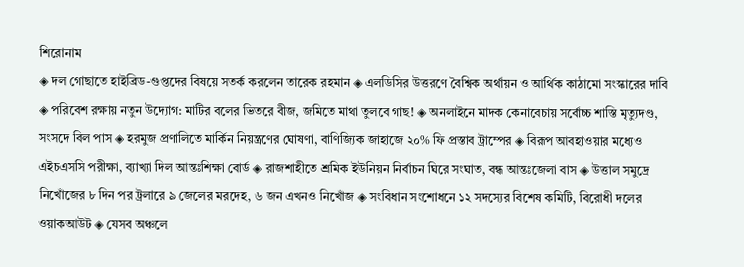শিরোনাম
◈ দল গোছাতে হাইব্রিড-গুপ্তদের বিষয়ে সতর্ক করলেন তারেক রহমান ◈ এলডিসির উত্তরণে বৈশ্বিক অর্থায়ন ও আর্থিক কাঠামো সংস্কারের দাবি ◈ পরিবেশ রক্ষায় নতুন উদ্যোগ: মাটির বলের ভিতরে বীজ, জমিতে মাথা তু‍লবে গাছ! ◈ অনলাইনে মাদক কেনাবেচায় সর্বোচ্চ শাস্তি মৃত্যুদণ্ড, সংসদে বিল পাস ◈ হরমুজ প্রণালিতে মার্কিন নিয়ন্ত্রণের ঘোষণা, বাণিজ্যিক জাহাজে ২০% ফি প্রস্তাব ট্রাম্পের ◈ বিরূপ আবহাওয়ার মধ্যেও এইচএসসি পরীক্ষা, ব্যাখ্যা দিল আন্তঃশিক্ষা বোর্ড ◈ রাজশাহীতে শ্রমিক ইউনিয়ন নির্বাচন ঘিরে সংঘাত, বন্ধ আন্তঃজেলা বাস ◈ উত্তাল সমুদ্রে নিখোঁজের ৮ দিন পর ট্রলারে ৯ জেলের মরদেহ, ৬ জন এখনও নিখোঁজ ◈ সংবিধান সংশোধনে ১২ সদস্যের বিশেষ কমিটি, বিরোধী দলের ওয়াকআউট ◈ যেসব অঞ্চলে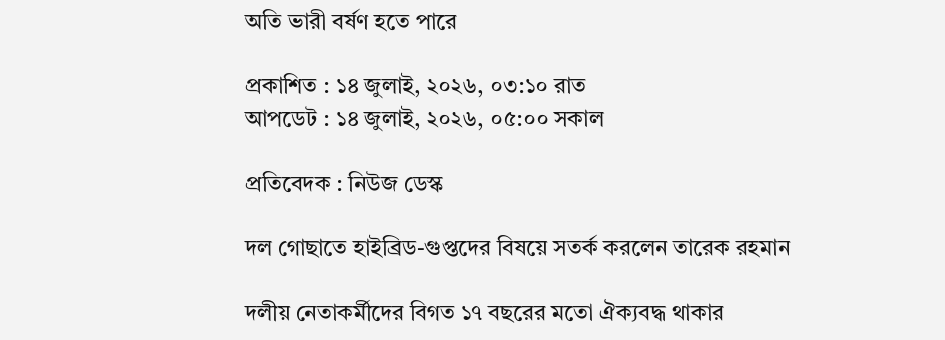অতি ভারী বর্ষণ হতে পারে

প্রকাশিত : ১৪ জুলাই, ২০২৬, ০৩:১০ রাত
আপডেট : ১৪ জুলাই, ২০২৬, ০৫:০০ সকাল

প্রতিবেদক : নিউজ ডেস্ক

দল গোছাতে হাইব্রিড-গুপ্তদের বিষয়ে সতর্ক করলেন তারেক রহমান

দলীয় নেতাকর্মীদের বিগত ১৭ বছরের মতো ঐক্যবদ্ধ থাকার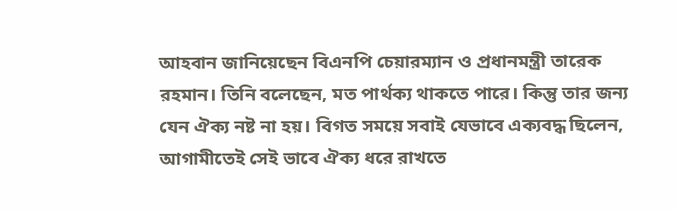আহবান জানিয়েছেন বিএনপি চেয়ারম্যান ও প্রধানমন্ত্রী তারেক রহমান। তিনি বলেছেন, মত পার্থক্য থাকতে পারে। কিন্তু তার জন্য যেন ঐক্য নষ্ট না হয়। বিগত সময়ে সবাই যেভাবে এক্যবদ্ধ ছিলেন, আগামীতেই সেই ভাবে ঐক্য ধরে রাখতে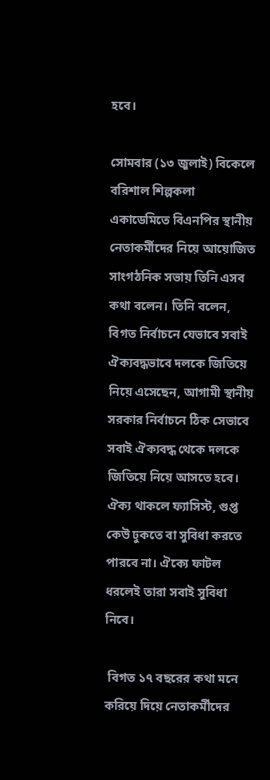হবে।

সোমবার (১৩ জুলাই) বিকেলে বরিশাল শিল্পকলা একাডেমিতে বিএনপির স্থানীয় নেতাকর্মীদের নিয়ে আয়োজিত সাংগঠনিক সভায় তিনি এসব কথা বলেন। তিনি বলেন, বিগত নির্বাচনে যেভাবে সবাই ঐক্যবদ্ধভাবে দলকে জিতিয়ে নিয়ে এসেছেন, আগামী স্থানীয় সরকার নির্বাচনে ঠিক সেভাবে সবাই ঐক্যবদ্ধ থেকে দলকে জিতিয়ে নিয়ে আসতে হবে। ঐক্য থাকলে ফ্যাসিস্ট, গুপ্ত কেউ ঢুকতে বা সুবিধা করতে পারবে না। ঐক্যে ফাটল ধরলেই তারা সবাই সুবিধা নিবে।

 বিগত ১৭ বছরের কথা মনে করিয়ে দিয়ে নেতাকর্মীদের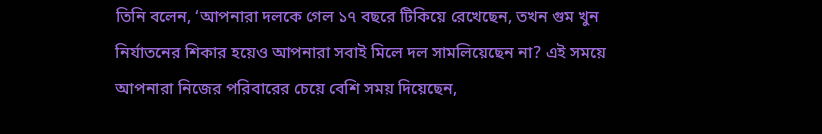তিনি বলেন, ‘আপনারা দলকে গেল ১৭ বছরে টিকিয়ে রেখেছেন, তখন গুম খুন নির্যাতনের শিকার হয়েও আপনারা সবাই মিলে দল সামলিয়েছেন না? এই সময়ে আপনারা নিজের পরিবারের চেয়ে বেশি সময় দিয়েছেন,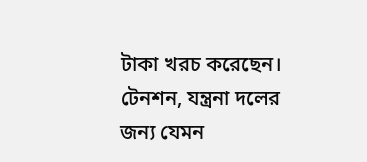টাকা খরচ করেছেন। টেনশন, যন্ত্রনা দলের জন্য যেমন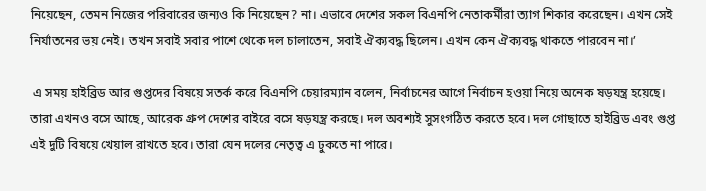নিয়েছেন, তেমন নিজের পরিবারের জন্যও কি নিয়েছেন? না। এভাবে দেশের সকল বিএনপি নেতাকর্মীরা ত্যাগ শিকার করেছেন। এখন সেই নির্যাতনের ভয় নেই। তখন সবাই সবার পাশে থেকে দল চালাতেন, সবাই ঐক্যবদ্ধ ছিলেন। এখন কেন ঐক্যবদ্ধ থাকতে পারবেন না।’

 এ সময় হাইব্রিড আর গুপ্তদের বিষয়ে সতর্ক করে বিএনপি চেয়ারম্যান বলেন, নির্বাচনের আগে নির্বাচন হওয়া নিয়ে অনেক ষড়যন্ত্র হয়েছে। তারা এখনও বসে আছে, আরেক গ্রুপ দেশের বাইরে বসে ষড়যন্ত্র করছে। দল অবশ্যই সুসংগঠিত করতে হবে। দল গোছাতে হাইব্রিড এবং গুপ্ত এই দুটি বিষয়ে খেয়াল রাখতে হবে। তারা যেন দলের নেতৃত্ব এ ঢুকতে না পারে।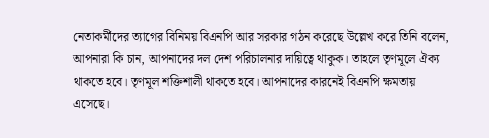নেতাকর্মীদের ত্যাগের বিনিময় বিএনপি আর সরকার গঠন করেছে উল্লেখ করে তিনি বলেন, আপনারা কি চান, আপনাদের দল দেশ পরিচালনার দায়িত্বে থাকুক। তাহলে তৃণমূলে ঐক্য থাকতে হবে। তৃণমূল শক্তিশালী থাকতে হবে। আপনাদের কারনেই বিএনপি ক্ষমতায় এসেছে।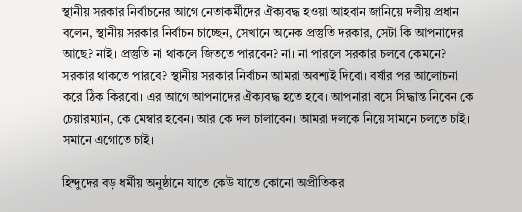স্থানীয় সরকার নির্বাচনের আগে নেতাকর্মীদের ঐক্যবদ্ধ হওয়া আহবান জানিয়ে দলীয় প্রধান বলেন, স্থানীয় সরকার নির্বাচন চাচ্ছেন, সেখানে অনেক প্রস্তুতি দরকার, সেটা কি আপনাদের আছে? নাই। প্রস্তুতি না থাকলে জিততে পারবেন? না। না পারলে সরকার চলবে কেমনে? সরকার থাকতে পারবে? স্থানীয় সরকার নির্বাচন আমরা অবশ্যই দিবো। বর্ষার পর আলোচনা করে ঠিক কিরবো। এর আগে আপনাদের ঐক্যবদ্ধ হতে হবে। আপনারা বসে সিদ্ধান্ত নিবেন কে চেয়ারম্যান, কে মেম্বার হবেন। আর কে দল চালাবেন। আমরা দলকে নিয়ে সামনে চলতে চাই। সমানে এগোতে চাই।

হিন্দুদের বড় ধর্মীয় অনুষ্ঠানে যাতে কেউ যাতে কোনো অপ্রীতিকর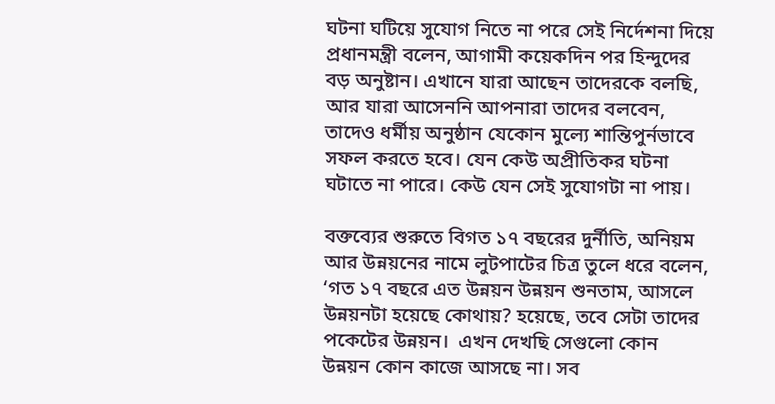ঘটনা ঘটিয়ে সুযোগ নিতে না পরে সেই নির্দেশনা দিয়ে প্রধানমন্ত্রী বলেন, আগামী কয়েকদিন পর হিন্দুদের বড় অনুষ্টান। এখানে যারা আছেন তাদেরকে বলছি, আর যারা আসেননি আপনারা তাদের বলবেন,  তাদেও ধর্মীয় অনুষ্ঠান যেকোন মুল্যে শান্তিপুর্নভাবে সফল করতে হবে। যেন কেউ অপ্রীতিকর ঘটনা ঘটাতে না পারে। কেউ যেন সেই সুযোগটা না পায়।

বক্তব্যের শুরুতে বিগত ১৭ বছরের দুর্নীতি, অনিয়ম আর উন্নয়নের নামে লুটপাটের চিত্র তুলে ধরে বলেন, ‘গত ১৭ বছরে এত উন্নয়ন উন্নয়ন শুনতাম, আসলে উন্নয়নটা হয়েছে কোথায়? হয়েছে, তবে সেটা তাদের পকেটের উন্নয়ন।  এখন দেখছি সেগুলো কোন উন্নয়ন কোন কাজে আসছে না। সব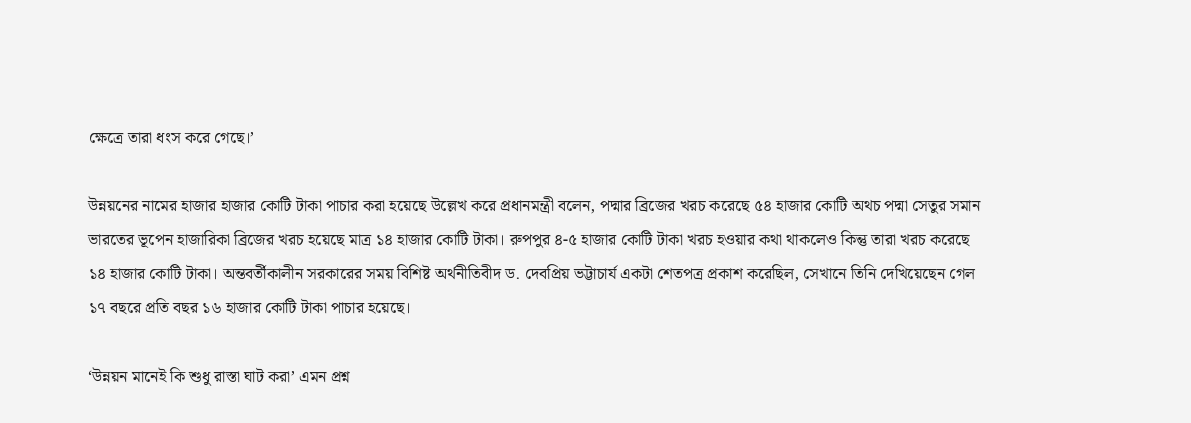ক্ষেত্রে তারা ধংস করে গেছে।’

উন্নয়নের নামের হাজার হাজার কোটি টাকা পাচার করা হয়েছে উল্লেখ করে প্রধানমন্ত্রী বলেন, পদ্মার ব্রিজের খরচ করেছে ৫৪ হাজার কোটি অথচ পদ্মা সেতুর সমান ভারতের ভূপেন হাজারিকা ব্রিজের খরচ হয়েছে মাত্র ১৪ হাজার কোটি টাকা। রুপপুর ৪-৫ হাজার কোটি টাকা খরচ হওয়ার কথা থাকলেও কিন্তু তারা খরচ করেছে ১৪ হাজার কোটি টাকা। অন্তবর্তীকালীন সরকারের সময় বিশিষ্ট অর্থনীতিবীদ ড. দেবপ্রিয় ভট্টাচার্য একটা শেতপত্র প্রকাশ করেছিল, সেখানে তিনি দেখিয়েছেন গেল ১৭ বছরে প্রতি বছর ১৬ হাজার কোটি টাকা পাচার হয়েছে।

‘উন্নয়ন মানেই কি শুধু রাস্তা ঘাট করা’ এমন প্রশ্ন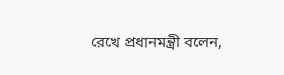রেখে প্রধানমন্ত্রী বলেন,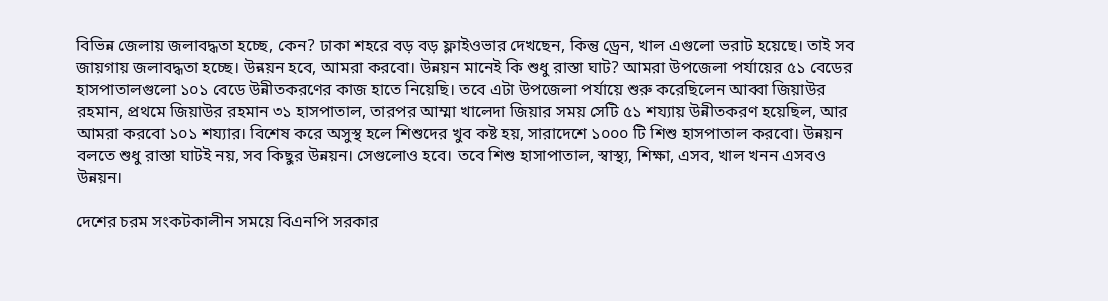বিভিন্ন জেলায় জলাবদ্ধতা হচ্ছে, কেন? ঢাকা শহরে বড় বড় ফ্লাইওভার দেখছেন, কিন্তু ড্রেন, খাল এগুলো ভরাট হয়েছে। তাই সব জায়গায় জলাবদ্ধতা হচ্ছে। উন্নয়ন হবে, আমরা করবো। উন্নয়ন মানেই কি শুধু রাস্তা ঘাট? আমরা উপজেলা পর্যায়ের ৫১ বেডের হাসপাতালগুলো ১০১ বেডে উন্নীতকরণের কাজ হাতে নিয়েছি। তবে এটা উপজেলা পর্যায়ে শুরু করেছিলেন আব্বা জিয়াউর রহমান, প্রথমে জিয়াউর রহমান ৩১ হাসপাতাল, তারপর আম্মা খালেদা জিয়ার সময় সেটি ৫১ শয্যায় উন্নীতকরণ হয়েছিল, আর আমরা করবো ১০১ শয্যার। বিশেষ করে অসুস্থ হলে শিশুদের খুব কষ্ট হয়, সারাদেশে ১০০০ টি শিশু হাসপাতাল করবো। উন্নয়ন বলতে শুধু রাস্তা ঘাটই নয়, সব কিছুর উন্নয়ন। সেগুলোও হবে। তবে শিশু হাসাপাতাল, স্বাস্থ্য, শিক্ষা, এসব, খাল খনন এসবও উন্নয়ন।

দেশের চরম সংকটকালীন সময়ে বিএনপি সরকার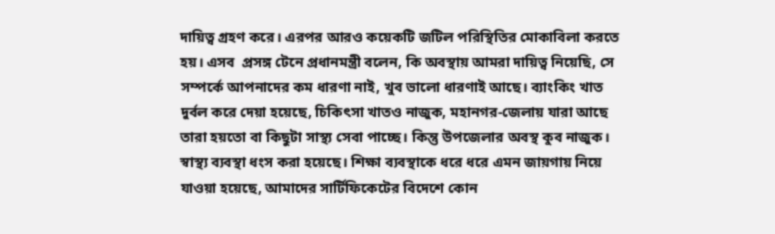দায়িত্ব গ্রহণ করে। এরপর আরও কয়েকটি জটিল পরিস্থিতির মোকাবিলা করতে হয়। এসব  প্রসঙ্গ টেনে প্রধানমন্ত্রী বলেন, কি অবস্থায় আমরা দায়িত্ব নিয়েছি, সে সম্পর্কে আপনাদের কম ধারণা নাই, খুব ভালো ধারণাই আছে। ব্যাংকিং খাত দুর্বল করে দেয়া হয়েছে, চিকিৎসা খাতও নাজুক, মহানগর-জেলায় যারা আছে তারা হয়তো বা কিছুটা সাস্থ্য সেবা পাচ্ছে। কিন্তু উপজেলার অবস্থ কুব নাজুক। স্বাস্থ্য ব্যবস্থা ধংস করা হয়েছে। শিক্ষা ব্যবস্থাকে ধরে ধরে এমন জায়গায় নিয়ে যাওয়া হয়েছে, আমাদের সার্টিফিকেটের বিদেশে কোন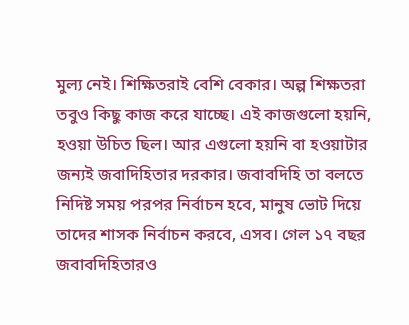মুল্য নেই। শিক্ষিতরাই বেশি বেকার। অল্প শিক্ষতরা তবুও কিছু কাজ করে যাচ্ছে। এই কাজগুলো হয়নি, হওয়া উচিত ছিল। আর এগুলো হয়নি বা হওয়াটার জন্যই জবাদিহিতার দরকার। জবাবদিহি তা বলতে নিদিষ্ট সময় পরপর নির্বাচন হবে, মানুষ ভোট দিয়ে তাদের শাসক নির্বাচন করবে, এসব। গেল ১৭ বছর জবাবদিহিতারও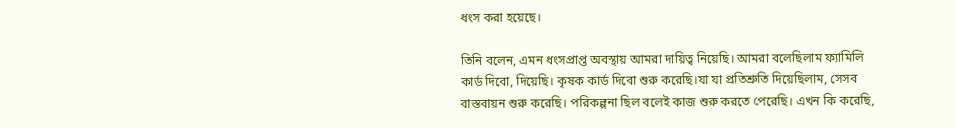ধংস করা হয়েছে।

তিনি বলেন, এমন ধংসপ্রাপ্ত অবস্থায় আমরা দায়িত্ব নিয়েছি। আমরা বলেছিলাম ফ্যামিলি কার্ড দিবো, দিয়েছি। কৃষক কার্ড দিবো শুরু করেছি।যা যা প্রতিশ্রুতি দিয়েছিলাম, সেসব বাস্তবায়ন শুরু করেছি। পরিকল্পনা ছিল বলেই কাজ শুরু করতে পেরেছি। এখন কি করেছি,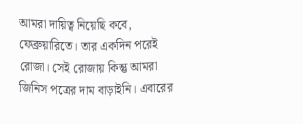আমরা দায়িত্ব নিয়েছি কবে, ফেব্রুয়ারিতে। তার একদিন পরেই রোজা। সেই রোজায় কিন্তু আমরা জিনিস পত্রের দাম বাড়াইনি। এবারের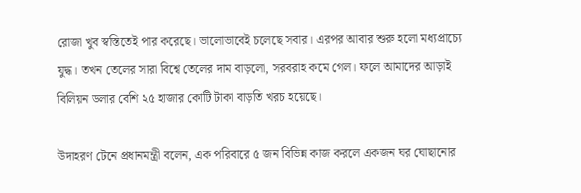রোজা খুব স্বস্তিতেই পার করেছে। ভালোভাবেই চলেছে সবার। এরপর আবার শুরু হলো মধ্যপ্রাচ্যে যুদ্ধ। তখন তেলের সারা বিশ্বে তেলের দাম বাড়লো, সরবরাহ কমে গেল। ফলে আমাদের আড়াই বিলিয়ন ডলার বেশি ২৫ হাজার কোটি টাকা বাড়তি খরচ হয়েছে।

উদাহরণ টেনে প্রধানমন্ত্রী বলেন, এক পরিবারে ৫ জন বিভিন্ন কাজ করলে একজন ঘর ঘোছানোর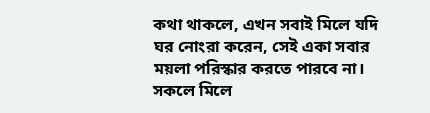কথা থাকলে, এখন সবাই মিলে যদি ঘর নোংরা করেন, সেই একা সবার ময়লা পরিস্কার করতে পারবে না। সকলে মিলে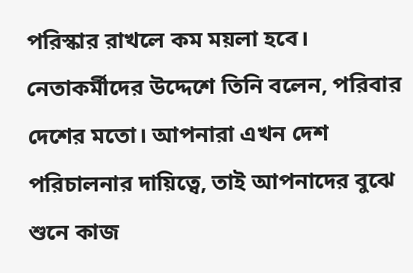পরিস্কার রাখলে কম ময়লা হবে। নেতাকর্মীদের উদ্দেশে তিনি বলেন, পরিবার দেশের মতো। আপনারা এখন দেশ পরিচালনার দায়িত্বে, তাই আপনাদের বুঝে শুনে কাজ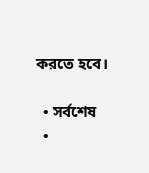করতে হবে।

  • সর্বশেষ
  •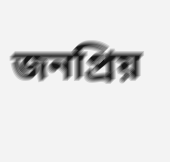জনপ্রিয়